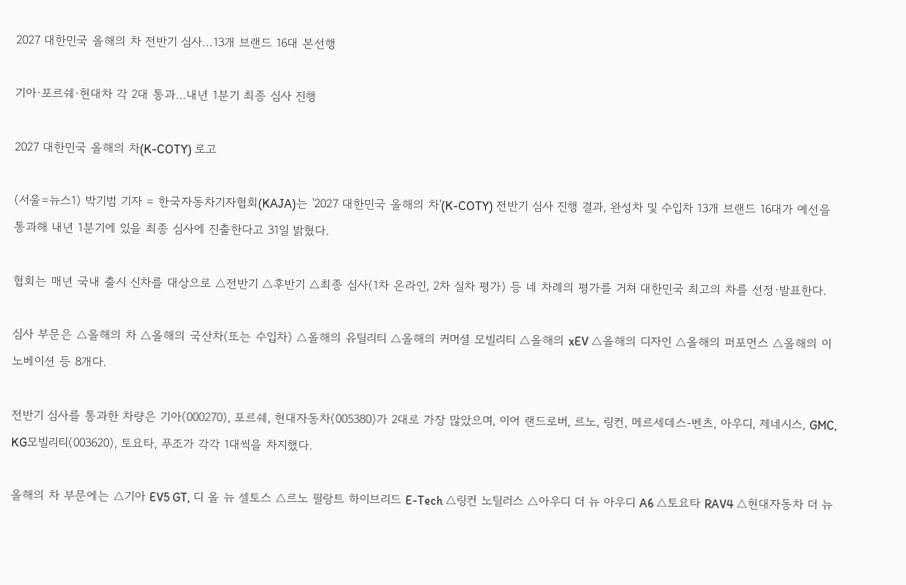2027 대한민국 올해의 차 전반기 심사…13개 브랜드 16대 본선행

기아·포르쉐·현대차 각 2대 통과…내년 1분기 최종 심사 진행

2027 대한민국 올해의 차(K-COTY) 로고

(서울=뉴스1) 박기범 기자 = 한국자동차기자협회(KAJA)는 '2027 대한민국 올해의 차'(K-COTY) 전반기 심사 진행 결과, 완성차 및 수입차 13개 브랜드 16대가 예선을 통과해 내년 1분기에 있을 최종 심사에 진출한다고 31일 밝혔다.

협회는 매년 국내 출시 신차를 대상으로 △전반기 △후반기 △최종 심사(1차 온라인, 2차 실차 평가) 등 네 차례의 평가를 거쳐 대한민국 최고의 차를 선정·발표한다.

심사 부문은 △올해의 차 △올해의 국산차(또는 수입차) △올해의 유틸리티 △올해의 커머셜 모빌리티 △올해의 xEV △올해의 디자인 △올해의 퍼포먼스 △올해의 이노베이션 등 8개다.

전반기 심사를 통과한 차량은 기아(000270), 포르쉐, 현대자동차(005380)가 2대로 가장 많았으며, 이어 랜드로버, 르노, 링컨, 메르세데스-벤츠, 아우디, 제네시스, GMC, KG모빌리티(003620), 토요타, 푸조가 각각 1대씩을 차지했다.

올해의 차 부문에는 △기아 EV5 GT, 디 올 뉴 셀토스 △르노 필랑트 하이브리드 E-Tech △링컨 노틸러스 △아우디 더 뉴 아우디 A6 △토요타 RAV4 △현대자동차 더 뉴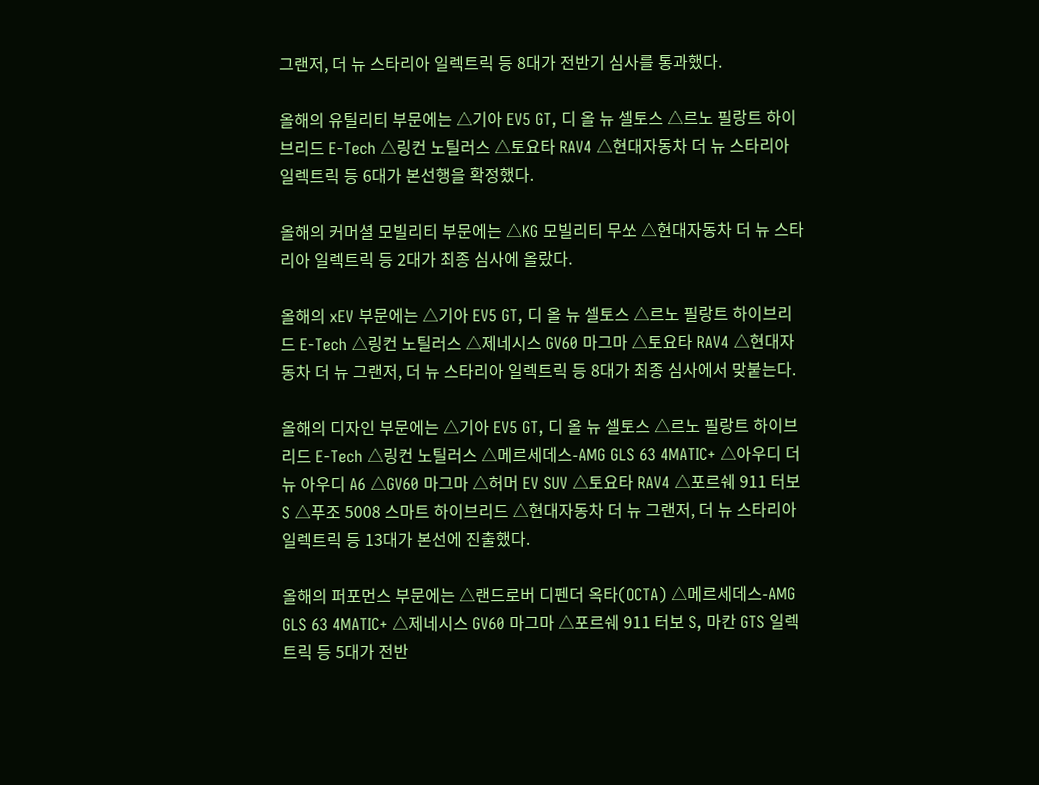그랜저, 더 뉴 스타리아 일렉트릭 등 8대가 전반기 심사를 통과했다.

올해의 유틸리티 부문에는 △기아 EV5 GT, 디 올 뉴 셀토스 △르노 필랑트 하이브리드 E-Tech △링컨 노틸러스 △토요타 RAV4 △현대자동차 더 뉴 스타리아 일렉트릭 등 6대가 본선행을 확정했다.

올해의 커머셜 모빌리티 부문에는 △KG 모빌리티 무쏘 △현대자동차 더 뉴 스타리아 일렉트릭 등 2대가 최종 심사에 올랐다.

올해의 xEV 부문에는 △기아 EV5 GT, 디 올 뉴 셀토스 △르노 필랑트 하이브리드 E-Tech △링컨 노틸러스 △제네시스 GV60 마그마 △토요타 RAV4 △현대자동차 더 뉴 그랜저, 더 뉴 스타리아 일렉트릭 등 8대가 최종 심사에서 맞붙는다.

올해의 디자인 부문에는 △기아 EV5 GT, 디 올 뉴 셀토스 △르노 필랑트 하이브리드 E-Tech △링컨 노틸러스 △메르세데스-AMG GLS 63 4MATIC+ △아우디 더 뉴 아우디 A6 △GV60 마그마 △허머 EV SUV △토요타 RAV4 △포르쉐 911 터보 S △푸조 5008 스마트 하이브리드 △현대자동차 더 뉴 그랜저, 더 뉴 스타리아 일렉트릭 등 13대가 본선에 진출했다.

올해의 퍼포먼스 부문에는 △랜드로버 디펜더 옥타(OCTA) △메르세데스-AMG GLS 63 4MATIC+ △제네시스 GV60 마그마 △포르쉐 911 터보 S, 마칸 GTS 일렉트릭 등 5대가 전반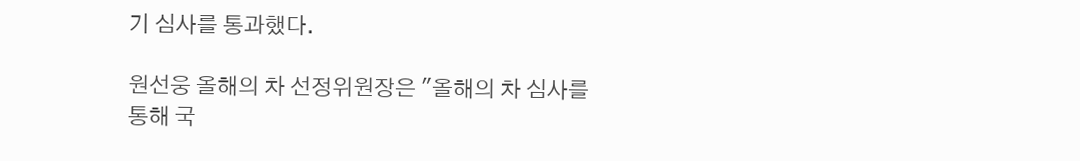기 심사를 통과했다.

원선웅 올해의 차 선정위원장은 "올해의 차 심사를 통해 국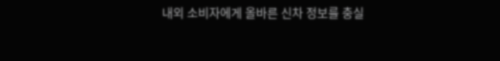내외 소비자에게 올바른 신차 정보를 충실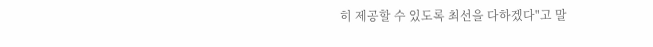히 제공할 수 있도록 최선을 다하겠다"고 말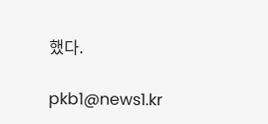했다.

pkb1@news1.kr